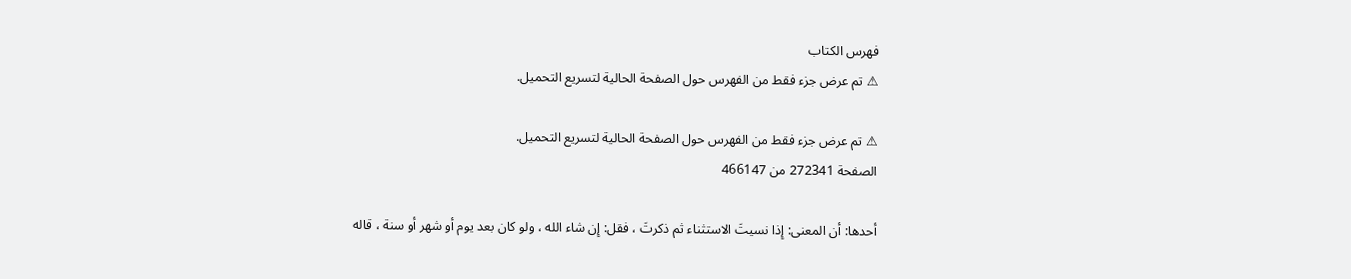فهرس الكتاب
⚠ تم عرض جزء فقط من الفهرس حول الصفحة الحالية لتسريع التحميل.

⚠ تم عرض جزء فقط من الفهرس حول الصفحة الحالية لتسريع التحميل.
الصفحة 272341 من 466147

أحدها: أن المعنى: إِذا نسيتَ الاستثناء ثم ذكرتَ ، فقل: إِن شاء الله ، ولو كان بعد يوم أو شهر أو سنة ، قاله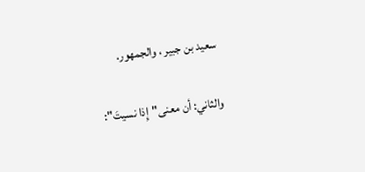سعيد بن جبير ، والجمهور.

والثاني: أن معنى"إِذا نسيتَ":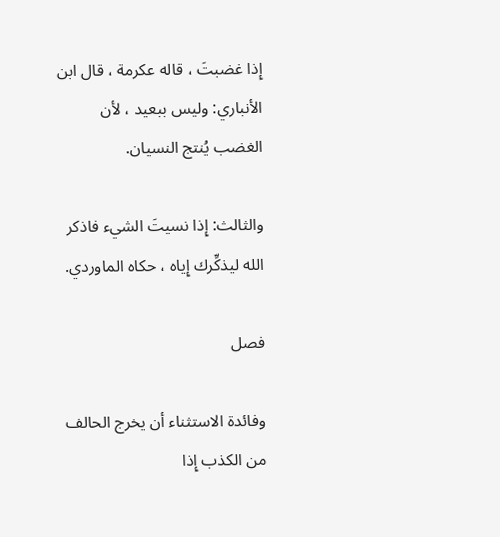إِذا غضبتَ ، قاله عكرمة ، قال ابن الأنباري: وليس ببعيد ، لأن الغضب يُنتج النسيان.

والثالث: إِذا نسيتَ الشيء فاذكر الله ليذكِّرك إِياه ، حكاه الماوردي.

فصل

وفائدة الاستثناء أن يخرج الحالف من الكذب إِذا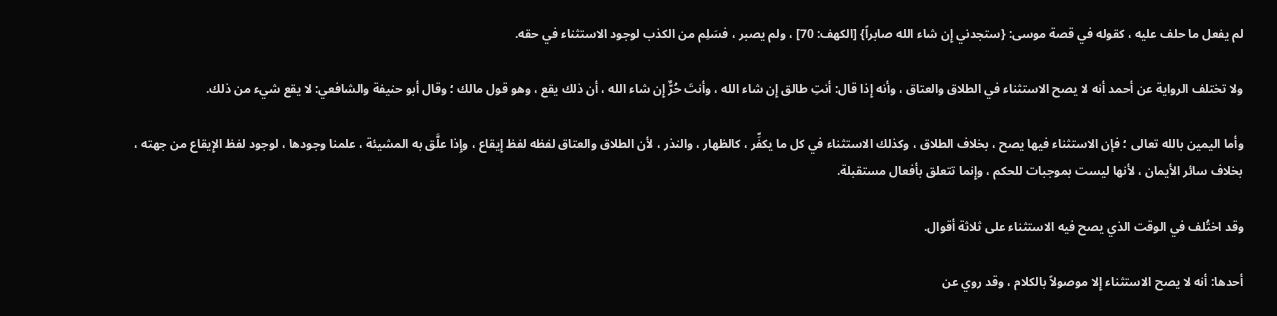لم يفعل ما حلف عليه ، كقوله في قصة موسى: {ستجدني إِن شاء الله صابراً} [الكهف: 70] ، ولم يصبر ، فسَلِم من الكذب لوجود الاستثناء في حقه.

ولا تختلف الرواية عن أحمد أنه لا يصح الاستثناء في الطلاق والعتاق ، وأنه إِذا قال: أنتِ طالق إِن شاء الله ، وأنتَ حُرٌّ إِن شاء الله ، أن ذلك يقع ، وهو قول مالك ؛ وقال أبو حنيفة والشافعي: لا يقع شيء من ذلك.

وأما اليمين بالله تعالى ؛ فإن الاستثناء فيها يصح ، بخلاف الطلاق ، وكذلك الاستثناء في كل ما يكفِّر ، كالظهار ، والنذر ، لأن الطلاق والعتاق لفظه لفظ إِيقاع ، وإِذا علَّق به المشيئة ، علمنا وجودها ، لوجود لفظ الإِيقاع من جهته ، بخلاف سائر الأيمان ، لأنها ليست بموجبات للحكم ، وإِنما تتعلق بأفعال مستقبلة.

وقد اختُلف في الوقت الذي يصح فيه الاستثناء على ثلاثة أقوال.

أحدها: أنه لا يصح الاستثناء إِلا موصولاً بالكلام ، وقد روي عن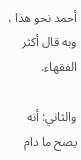أحمد نحو هذا ، وبه قال أكثر الفقهاء.

والثاني: أنه يصح ما دام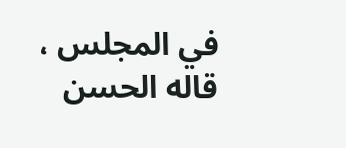في المجلس ، قاله الحسن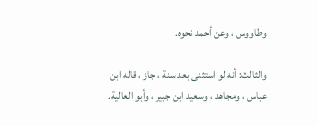وطاووس ، وعن أحمد نحوه.

والثالث: أنه لو استثنى بعد سنة ، جاز ، قاله ابن عباس ، ومجاهد ، وسعيد ابن جبير ، وأبو العالية.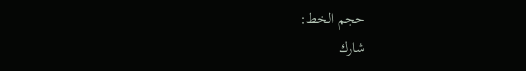حجم الخط:
شارك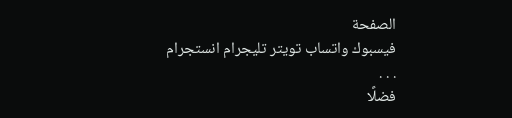الصفحة
فيسبوك واتساب تويتر تليجرام انستجرام
. . .
فضلًا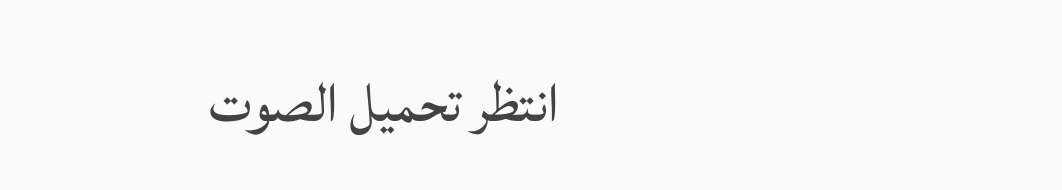انتظر تحميل الصوت